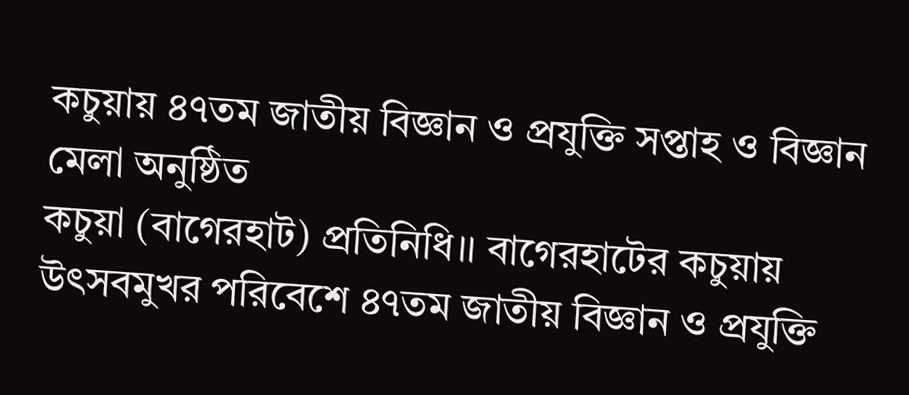কচুয়ায় ৪৭তম জাতীয় বিজ্ঞান ও প্রযুক্তি সপ্তাহ ও বিজ্ঞান মেলা অনুষ্ঠিত
কচুয়া (বাগেরহাট) প্রতিনিধি।। বাগেরহাটের কচুয়ায় উৎসবমুখর পরিবেশে ৪৭তম জাতীয় বিজ্ঞান ও প্রযুক্তি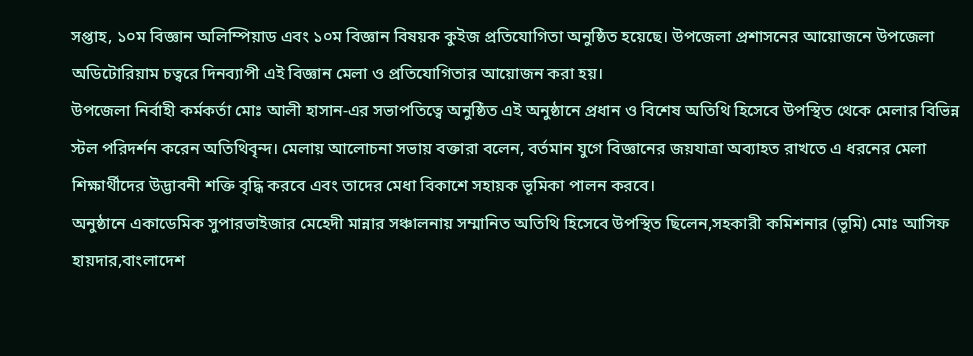সপ্তাহ, ১০ম বিজ্ঞান অলিম্পিয়াড এবং ১০ম বিজ্ঞান বিষয়ক কুইজ প্রতিযোগিতা অনুষ্ঠিত হয়েছে। উপজেলা প্রশাসনের আয়োজনে উপজেলা অডিটোরিয়াম চত্বরে দিনব্যাপী এই বিজ্ঞান মেলা ও প্রতিযোগিতার আয়োজন করা হয়।
উপজেলা নির্বাহী কর্মকর্তা মোঃ আলী হাসান-এর সভাপতিত্বে অনুষ্ঠিত এই অনুষ্ঠানে প্রধান ও বিশেষ অতিথি হিসেবে উপস্থিত থেকে মেলার বিভিন্ন স্টল পরিদর্শন করেন অতিথিবৃন্দ। মেলায় আলোচনা সভায় বক্তারা বলেন, বর্তমান যুগে বিজ্ঞানের জয়যাত্রা অব্যাহত রাখতে এ ধরনের মেলা শিক্ষার্থীদের উদ্ভাবনী শক্তি বৃদ্ধি করবে এবং তাদের মেধা বিকাশে সহায়ক ভূমিকা পালন করবে।
অনুষ্ঠানে একাডেমিক সুপারভাইজার মেহেদী মান্নার সঞ্চালনায় সম্মানিত অতিথি হিসেবে উপস্থিত ছিলেন,সহকারী কমিশনার (ভূমি) মোঃ আসিফ হায়দার,বাংলাদেশ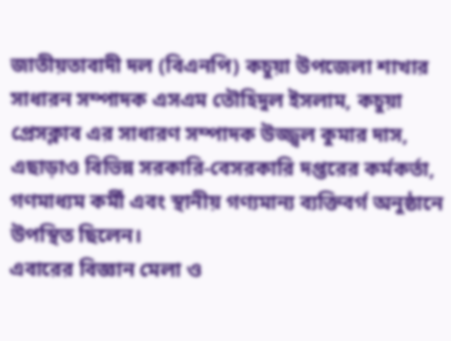জাতীয়তাবাদী দল (বিএনপি) কচুয়া উপজেলা শাখার সাধারন সম্পাদক এসএম তৌহিদুল ইসলাম, কচুয়া প্রেসক্লাব এর সাধারণ সম্পাদক উজ্জ্বল কুমার দাস, এছাড়াও বিভিন্ন সরকারি-বেসরকারি দপ্তরের কর্মকর্তা, গণমাধ্যম কর্মী এবং স্থানীয় গণ্যমান্য ব্যক্তিবর্গ অনুষ্ঠানে উপস্থিত ছিলেন।
এবারের বিজ্ঞান মেলা ও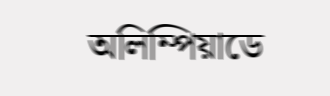অলিম্পিয়াডে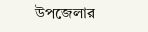উপজেলার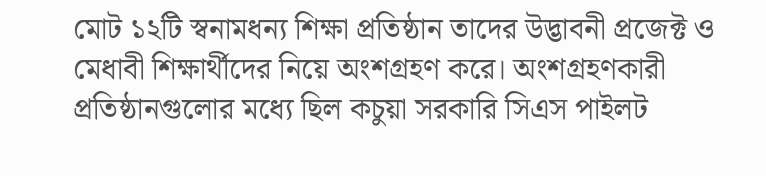মোট ১২টি স্বনামধন্য শিক্ষা প্রতিষ্ঠান তাদের উদ্ভাবনী প্রজেক্ট ও মেধাবী শিক্ষার্থীদের নিয়ে অংশগ্রহণ করে। অংশগ্রহণকারী প্রতিষ্ঠানগুলোর মধ্যে ছিল কচুয়া সরকারি সিএস পাইলট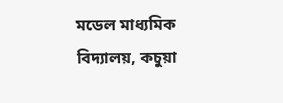মডেল মাধ্যমিক বিদ্যালয়, কচুয়া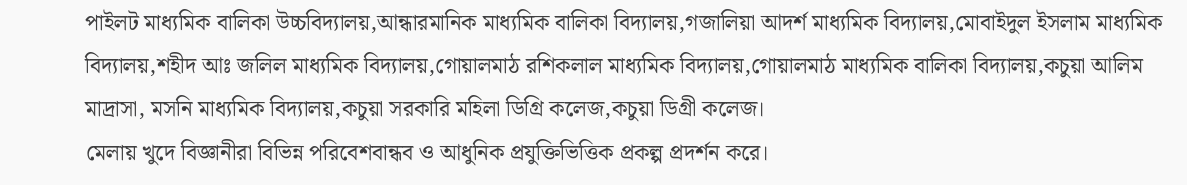পাইলট মাধ্যমিক বালিকা উচ্চবিদ্যালয়,আন্ধারমানিক মাধ্যমিক বালিকা বিদ্যালয়,গজালিয়া আদর্শ মাধ্যমিক বিদ্যালয়,মোবাইদুল ইসলাম মাধ্যমিক বিদ্যালয়,শহীদ আঃ জলিল মাধ্যমিক বিদ্যালয়,গোয়ালমাঠ রশিকলাল মাধ্যমিক বিদ্যালয়,গোয়ালমাঠ মাধ্যমিক বালিকা বিদ্যালয়,কচুয়া আলিম মাদ্রাসা, মসনি মাধ্যমিক বিদ্যালয়,কচুয়া সরকারি মহিলা ডিগ্রি কলেজ,কচুয়া ডিগ্রী কলেজ।
মেলায় খুদে বিজ্ঞানীরা বিভিন্ন পরিবেশবান্ধব ও আধুনিক প্রযুক্তিভিত্তিক প্রকল্প প্রদর্শন করে।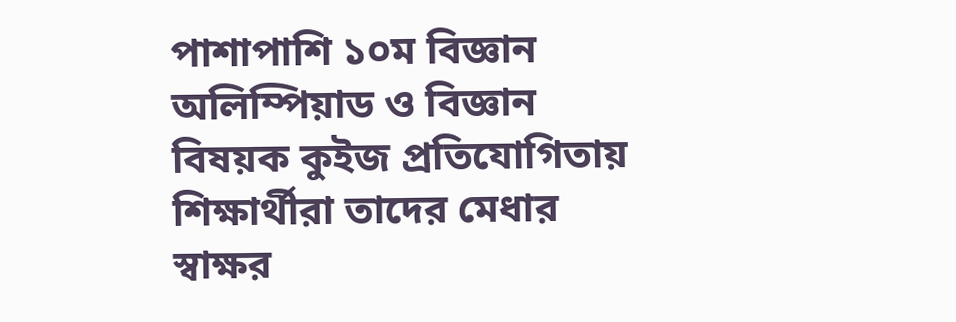পাশাপাশি ১০ম বিজ্ঞান অলিম্পিয়াড ও বিজ্ঞান বিষয়ক কুইজ প্রতিযোগিতায় শিক্ষার্থীরা তাদের মেধার স্বাক্ষর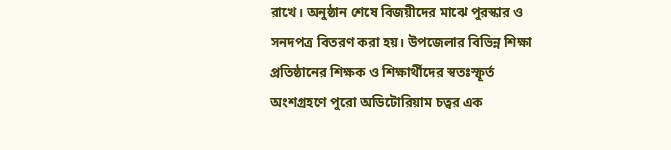রাখে। অনুষ্ঠান শেষে বিজয়ীদের মাঝে পুরস্কার ও সনদপত্র বিতরণ করা হয়। উপজেলার বিভিন্ন শিক্ষা প্রতিষ্ঠানের শিক্ষক ও শিক্ষার্থীদের স্বতঃস্ফূর্ত অংশগ্রহণে পুরো অডিটোরিয়াম চত্বর এক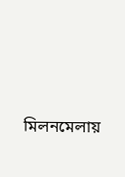মিলনমেলায়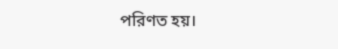পরিণত হয়।